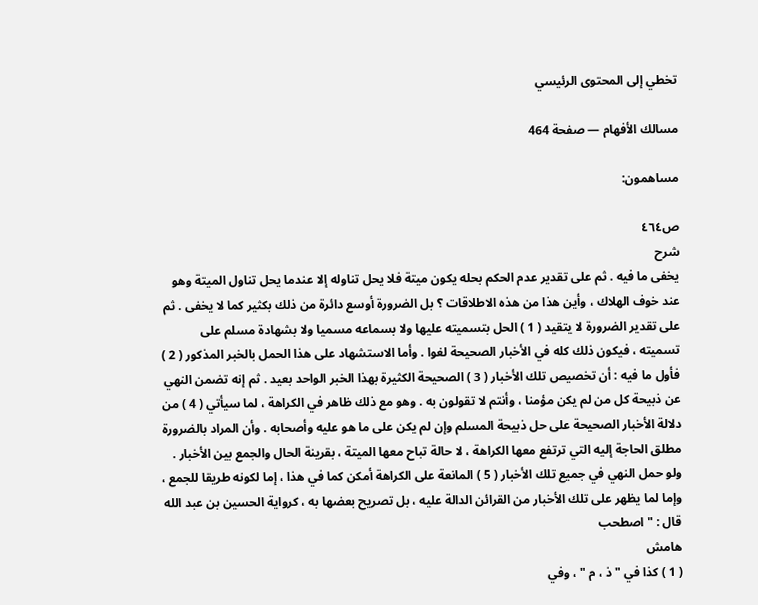تخطي إلى المحتوى الرئيسي

مسالك الأفهام — صفحة 464

مساهمون:

ص٤٦٤
شرح
يخفى ما فيه . ثم على تقدير عدم الحكم بحله يكون ميتة فلا يحل تناوله إلا عندما يحل تناول الميتة وهو عند خوف الهلاك ، وأين هذا من هذه الاطلاقات ؟ بل الضرورة أوسع دائرة من ذلك بكثير كما لا يخفى . ثم على تقدير الضرورة لا يتقيد ( 1 ) الحل بتسميته عليها ولا بسماعه مسميا ولا بشهادة مسلم على تسميته ، فيكون ذلك كله في الأخبار الصحيحة لغوا . وأما الاستشهاد على هذا الحمل بالخبر المذكور ( 2 ) فأول ما فيه : أن تخصيص تلك الأخبار ( 3 ) الصحيحة الكثيرة بهذا الخبر الواحد بعيد . ثم إنه تضمن النهي عن ذبيحة كل من لم يكن مؤمنا ، وأنتم لا تقولون به . وهو مع ذلك ظاهر في الكراهة ، لما سيأتي ( 4 ) من دلالة الأخبار الصحيحة على حل ذبيحة المسلم وإن لم يكن على ما هو عليه وأصحابه . وأن المراد بالضرورة مطلق الحاجة إليه التي ترتفع معها الكراهة ، لا حالة تباح معها الميتة ، بقرينة الحال والجمع بين الأخبار . ولو حمل النهي في جميع تلك الأخبار ( 5 ) المانعة على الكراهة أمكن كما في هذا ، إما لكونه طريقا للجمع ، وإما لما يظهر على تلك الأخبار من القرائن الدالة عليه ، بل تصريح بعضها به ، كرواية الحسين بن عبد الله قال : " اصطحب
هامش
( 1 ) كذا في " ذ ، م " ، وفي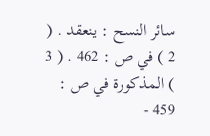سائر النسح : ينعقد . ( 2 ) في ص : 462 . ( 3 ) المذكورة في ص : 459 -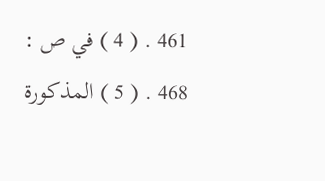461 . ( 4 ) في ص : 468 . ( 5 ) المذكورة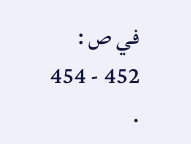في ص : 452 - 454 .